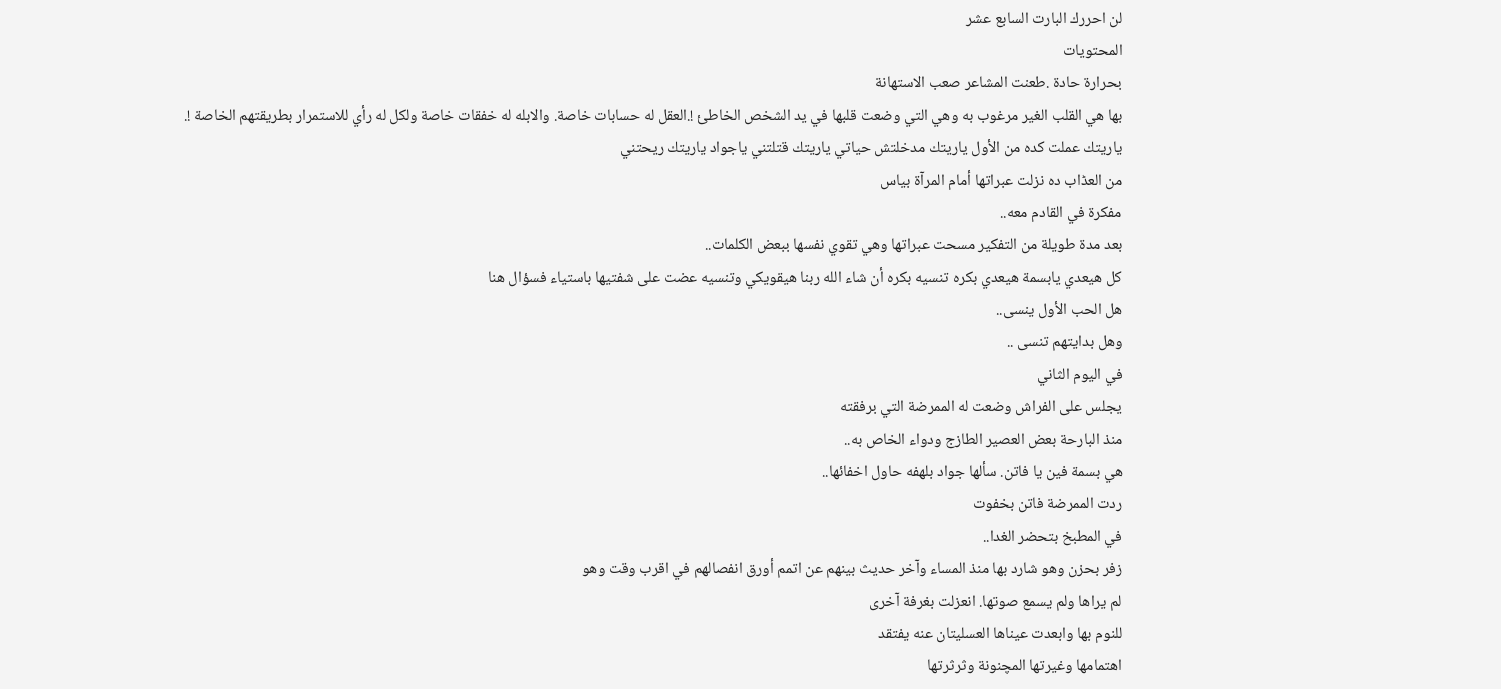لن احررك البارت السابع عشر
المحتويات
بحرارة حادة .طعنت المشاعر صعب الاستهانة
بها هي القلب الغير مرغوب به وهي التي وضعت قلبها في يد الشخص الخاطئ !.العقل له حسابات خاصة. والابله له خفقات خاصة ولكل له رأي للاستمرار بطريقتهم الخاصة !.
ياريتك عملت كده من الأول ياريتك مدخلتش حياتي ياريتك قتلتني ياجواد ياريتك ريحتني
من العڈاب ده نزلت عبراتها أمام المرآة بياس
مفكرة في القادم معه..
بعد مدة طويلة من التفكير مسحت عبراتها وهي تقوي نفسها ببعض الكلمات..
كل هيعدي يابسمة هيعدي بكره تنسيه بكره أن شاء الله ربنا هيقويكي وتنسيه عضت على شفتيها باستياء فسؤال هنا
هل الحب الأول ينسى..
وهل بدايتهم تنسى ..
في اليوم الثاني
يجلس على الفراش وضعت له الممرضة التي برفقته
منذ البارحة بعض العصير الطازج ودواء الخاص به..
هي بسمة فين يا فاتن. سألها جواد بلهفه حاول اخفائها..
ردت الممرضة فاتن بخفوت
في المطبخ بتحضر الغدا..
زفر بحزن وهو شارد بها منذ المساء وآخر حديث بينهم عن اتمم أورق انفصالهم في اقرب وقت وهو
لم يراها ولم يسمع صوتها. انعزلت بغرفة آخرى
للنوم بها وابعدت عيناها العسليتان عنه يفتقد
اهتمامها وغيرتها المچنونة وثرثرتها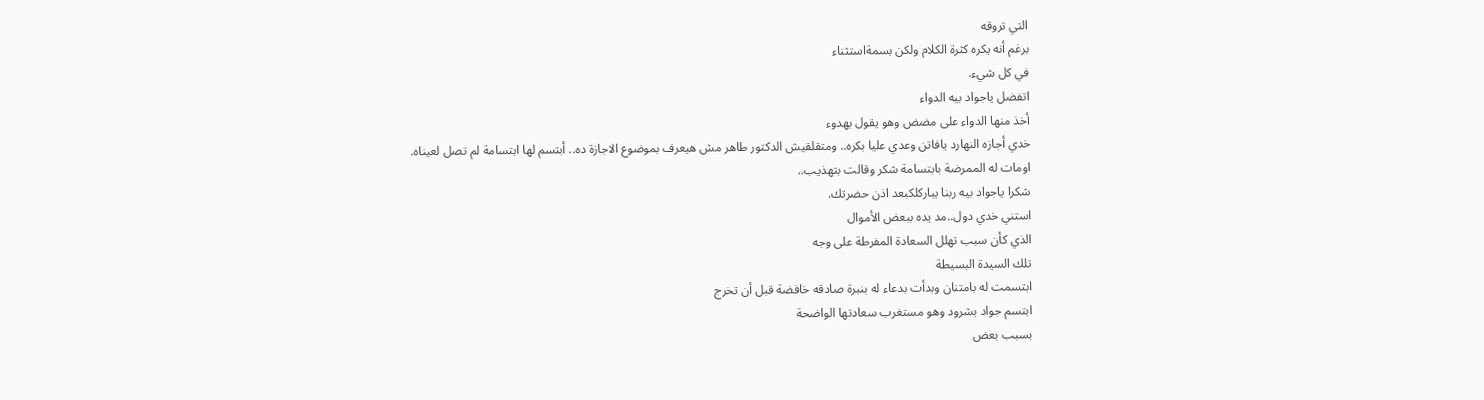التي تروقه
برغم أنه يكره كثرة الكلام ولكن بسمةاستثناء
في كل شيء.
اتفضل ياجواد بيه الدواء
أخذ منها الدواء على مضض وهو يقول بهدوء
خدي أجازه النهارد يافاتن وعدي عليا بكره.. ومتقلقيش الدكتور طاهر مش هيعرف بموضوع الاجازة ده.. أبتسم لها ابتسامة لم تصل لعيناه.
اومات له الممرضة بابتسامة شكر وقالت بتهذيب..
شكرا ياجواد بيه ربنا يباركلكبعد اذن حضرتك.
استني خدي دول..مد يده ببعض الأموال
الذي كأن سبب تهلل السعادة المفرطة على وجه
تلك السيدة البسيطة
ابتسمت له بامتنان وبدأت بدعاء له بنبرة صادقه خافضة قبل أن تخرج
ابتسم جواد بشرود وهو مستغرب سعادتها الواضحة
بسبب بعض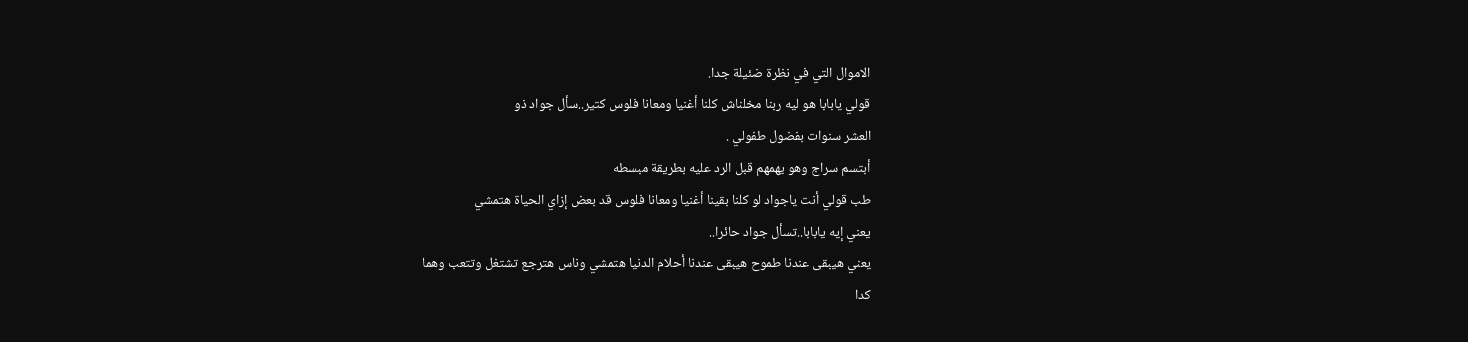الاموال التي في نظرة ضئيلة جدا.
قولي يابابا هو ليه ربنا مخلناش كلنا أغنيا ومعانا فلوس كتير..سأل جواد ذو
العشر سنوات بفضول طفولي .
أبتسم سراج وهو يهمهم قبل الرد عليه بطريقة مبسطه
طب قولي أنت ياجواد لو كلنا بقينا أغنيا ومعانا فلوس قد بعض إزاي الحياة هتمشي
يعني إيه يابابا..تسأل جواد حائرا..
يعني هيبقى عندنا طموح هيبقى عندنا أحلام الدنيا هتمشي وناس هترجع تشتغل وتتعب وهما
كدا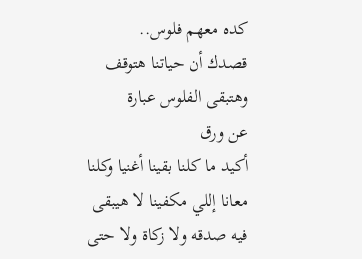كده معهم فلوس..
قصدك أن حياتنا هتوقف وهتبقى الفلوس عبارة
عن ورق
أكيد ما كلنا بقينا أغنيا وكلنا معانا إللي مكفينا لا هيبقى فيه صدقه ولا زكاة ولا حتى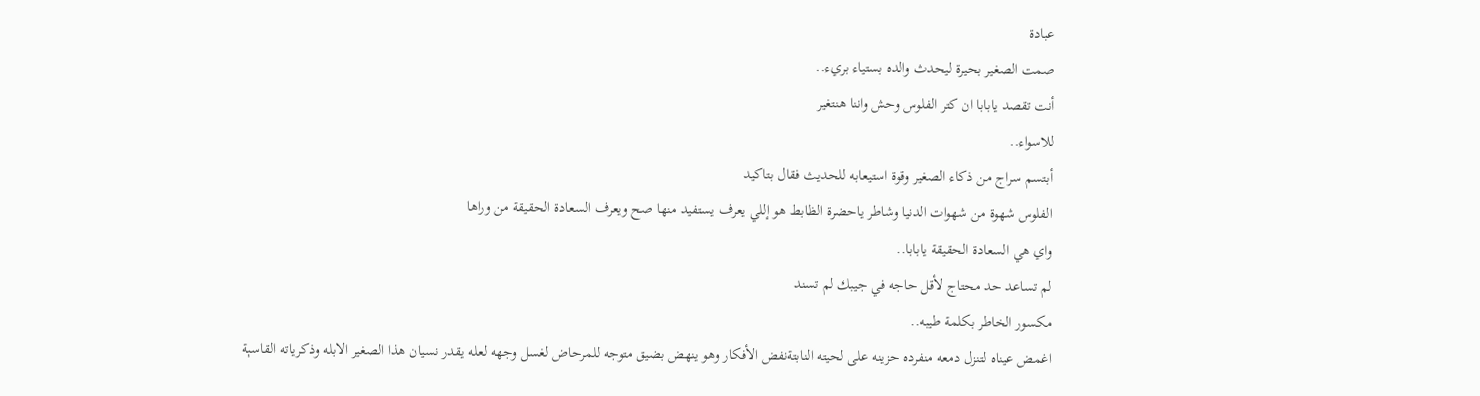عبادة
صمت الصغير بحيرة ليحدث والده بستياء بريء..
أنت تقصد يابابا ان كتر الفلوس وحش واننا هنتغير
للاسواء..
أبتسم سراج من ذكاء الصغير وقوة استيعابه للحديث فقال بتاكيد
الفلوس شهوة من شهوات الدنيا وشاطر ياحضرة الظابط هو إللي يعرف يستفيد منها صح ويعرف السعادة الحقيقة من وراها
واي هي السعادة الحقيقة يابابا..
لم تساعد حد محتاج لأقل حاجه في جيبك لم تسند
مكسور الخاطر بكلمة طيبه..
اغمض عيناه لتنزل دمعه منفرده حزينه على لحيته النابتةنفض الأفكار وهو ينهض بضيق متوجه للمرحاض لغسل وجهه لعله يقدر نسيان هذا الصغير الابله وذكرياته القاسېة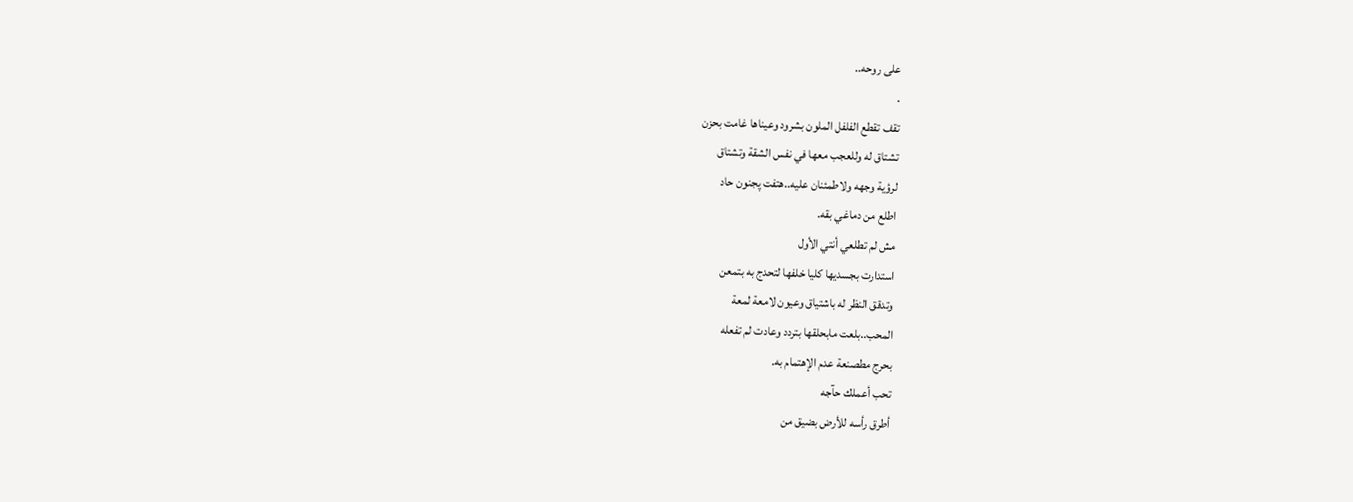على روحه..
.
تقف تقطع الفلفل الملون بشرود وعيناها غامت بحزن
تشتاق له وللعجب معها في نفس الشقة وتشتاق
لرؤية وجهه ولاطمئنان عليه..هتفت پجنون حاد
اطلع من دماغي بقه.
مش لم تطلعي أنتي الأول
استدارت بجسديها كليا خلفها لتحدج به بتمعن
وتدقق النظر له باشتياق وعيون لامعة لمعة
المحب..بلعت مابحلقها بتردد وعادت لم تفعله
بحرج مطصنعة عدم الإهتمام به.
تحب أعملك حآجه
أطرق رأسه للأرض بضيق من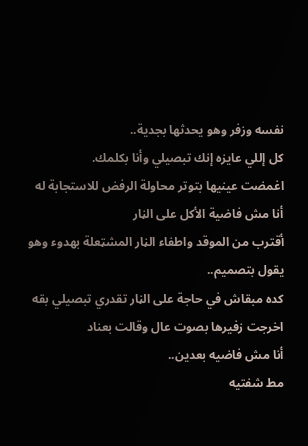نفسه وزفر وهو يحدثها بجدية..
كل إللي عايزه إنك تبصيلي وأنا بكلمك.
اغمضت عينيها بتوتر محاولة الرفض للاستجابة له
أنا مش فاضية الأكل على الڼار
أقترب من الموقد واطفاء الڼار المشټعلة بهدوء وهو يقول بتصميم..
كده مبقاش في حاجة على الڼار تقدري تبصيلي بقه
اخرجت زفيرها بصوت عال وقالت بعناد
أنا مش فاضيه بعدين..
مط شفتيه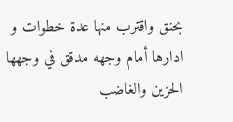بحنق واقترب منها عدة خطوات و ادارها أمام وجهه مدقق في وجهها الحزين والغاضب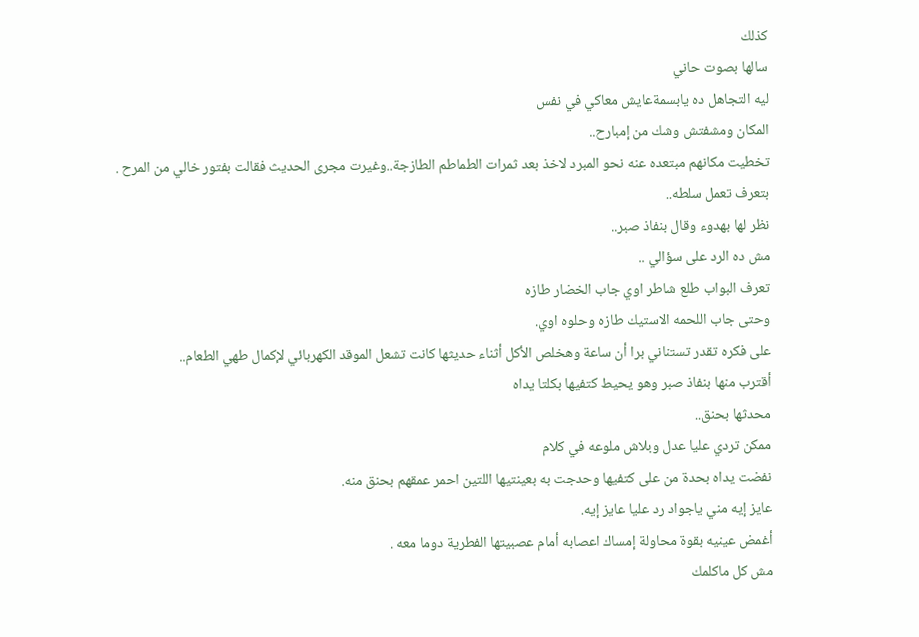كذلك
سالها بصوت حاني
ليه التجاهل ده يابسمةعايش معاكي في نفس
المكان ومشفتش وشك من إمبارح..
تخطيت مكانهم مبتعده عنه نحو المبرد لاخذ بعد ثمرات الطماطم الطازجة..وغيرت مجرى الحديث فقالت بفتور خالي من المرح .
بتعرف تعمل سلطه..
نظر لها بهدوء وقال بنفاذ صبر..
مش ده الرد على سؤالي ..
تعرف البواب طلع شاطر اوي جاب الخضار طازه
وحتى جاب اللحمه الاستيك طازه وحلوه اوي.
على فكره تقدر تستناني برا أن ساعة وهخلص الأكل أثناء حديثها كانت تشعل الموقد الكهربائي لإكمال طهي الطعام..
أقترب منها بنفاذ صبر وهو يحيط كتفيها بكلتا يداه
محدثها بحنق..
ممكن تردي عليا عدل وبلاش ملوعه في كلام
نفضت يداه بحدة من على كتفيها وحدجت به بعينتيها اللتين احمر عمقهم بحنق منه.
عايز إيه مني ياجواد رد عليا عايز إيه.
أغمض عينيه بقوة محاولة إمساك اعصابه أمام عصبيتها الفطرية دوما معه .
مش كل ماكلمك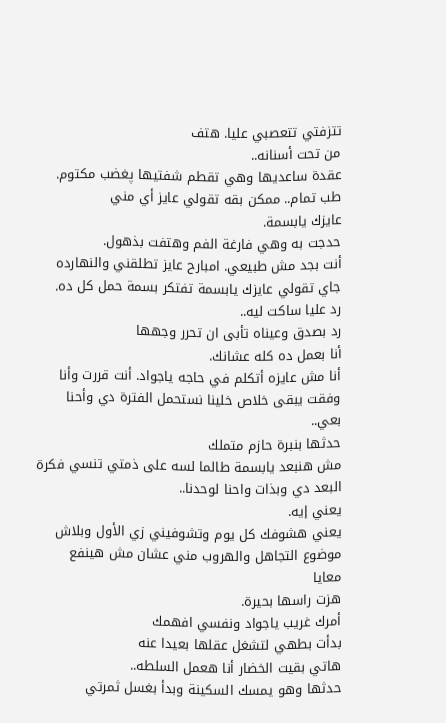تتزفتي تتعصبي عليا. هتف
من تحت أسنانه..
عقدة ساعديها وهي تقطم شفتيها پغضب مكتوم.
طب تمام.. ممكن بقه تقولي عايز أي مني
عايزك يابسمة.
حدجت به وهي فارغة الفم وهتفت بذهول.
أنت بجد مش طبيعي. امبارح عايز تطلقني والنهارده جاي تقولي عايزك يابسمة تفتكر بسمة حمل كل ده.
رد عليا ساكت ليه..
رد بصدق وعيناه تأبى ان تحرر وجهها
أنا بعمل ده كله عشانك.
أنا مش عايزه أتكلم في حاجه ياجواد. أنت قررت وأنا وفقت يبقى خلاص خلينا نستحمل الفترة دي وأحنا بعي..
حدثها بنبرة حازم متملك
مش هنبعد يابسمة طالما لسه على ذمتي تنسي فكرة البعد دي وبذات واحنا لوحدنا..
يعني إيه.
يعني هشوفك كل يوم وتشوفيني زي الأول وبلاش موضوع التجاهل والهروب مني عشان مش هينفع
معايا
هزت راسها بحيرة.
أمرك غريب ياجواد ونفسي افهمك
بدأت بطهي لتشغل عقلها بعيدا عنه
هاتي بقيت الخضار أنا هعمل السلطه..
حدثها وهو يمسك السکينة وبدأ بغسل ثمرتي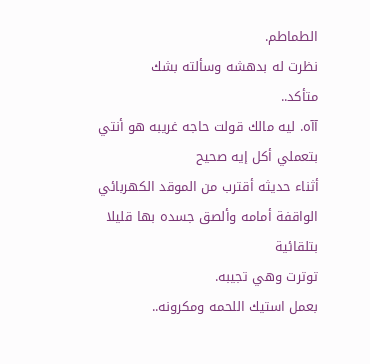الطماطم.
نظرت له بدهشه وسألته بشك
متأكد..
آآه. ليه مالك قولت حاجه غريبه هو أنتي
بتعملي أكل إيه صحيح
أثناء حديثه أقترب من الموقد الكهربائي الواقفة أمامه وألصق جسده بها قليلا بتلقائية
توترت وهي تجيبه.
بعمل استيك اللحمه ومكرونه..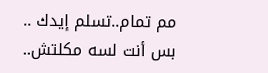مم تمام..تسلم إيدك ..
بس أنت لسه مكلتش..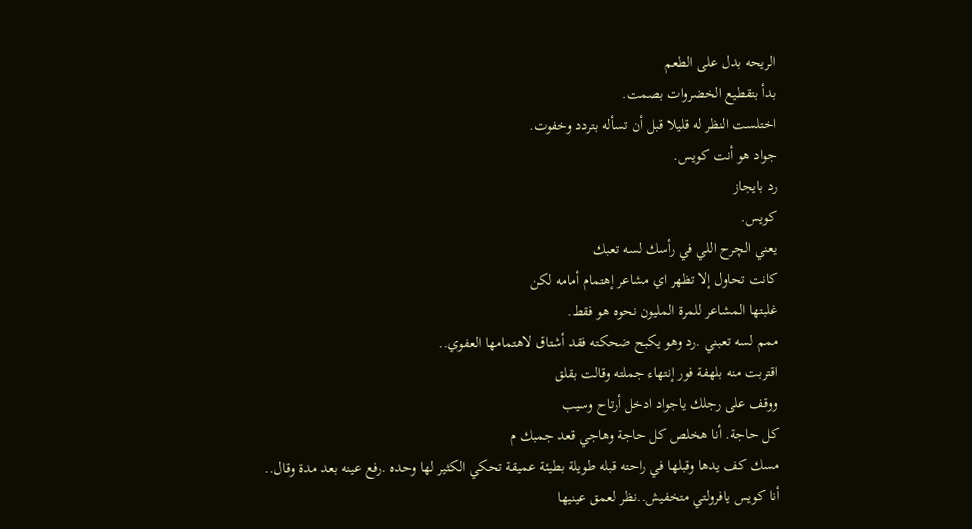الريحه بدل على الطعم
بدأ بتقطيع الخضروات بصمت.
اختلست النظر له قليلا قبل أن تسأله بتردد وخفوت.
جواد هو أنت كويس.
رد بايجاز
كويس.
يعني الچرح اللي في رأسك لسه تعبك
كانت تحاول إلا تظهر اي مشاعر إهتمام أمامه لكن
غلبتها المشاعر للمرة المليون نحوه هو فقط.
ممم لسه تعبني .رد وهو يكبح ضحكته فقد أشتاق لاهتمامها العفوي..
اقتربت منه بلهفة فور إنتهاء جملته وقالت بقلق
ووقف على رجلك ياجواد ادخل أرتاح وسيب
كل حاجة. أنا هخلص كل حاجة وهاجي قعد جمبك م
مسك كف يدها وقبلها في راحته قبله طويلة بطيئة عميقة تحكي الكثير لها وحده .رفع عينه بعد مدة وقال..
أنا كويس يافرولتي متخفيش..نظر لعمق عينيها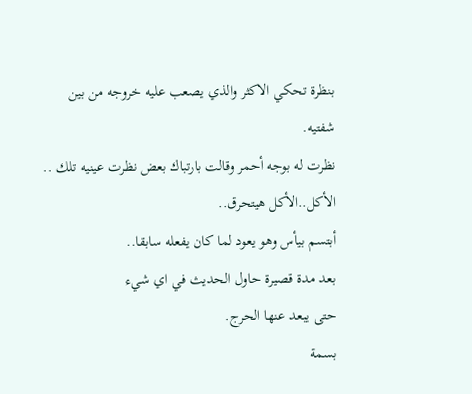بنظرة تحكي الاكثر والذي يصعب عليه خروجه من بين شفتيه.
نظرت له بوجه أحمر وقالت بارتباك بعض نظرت عينيه تلك ..
الأكل..الأكل هيتحرق..
أبتسم بيأس وهو يعود لما كان يفعله سابقا..
بعد مدة قصيرة حاول الحديث في اي شيء
حتى يبعد عنها الحرج.
بسمة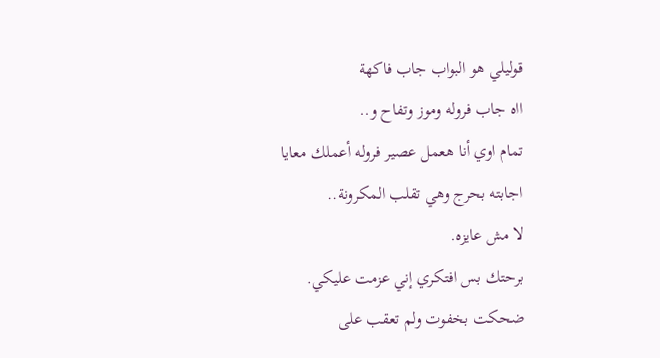قوليلي هو البواب جاب فاكهة
ااه جاب فروله وموز وتفاح و..
تمام اوي أنا هعمل عصير فروله أعملك معايا
اجابته بحرج وهي تقلب المكرونة..
لا مش عايزه.
برحتك بس افتكري إني عزمت عليكي.
ضحكت بخفوت ولم تعقب على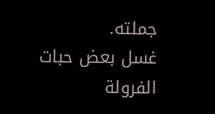جملته.
غسل بعض حبات الفرولة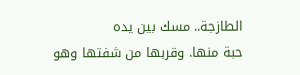الطازجة.. مسك بين يده
حبة منها. وقربها من شفتها وهو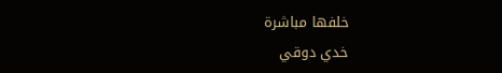خلفها مباشرة
خدي دوقي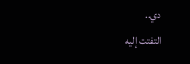دي..
التفتت إليه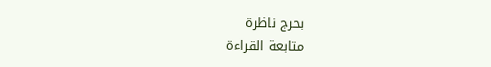بحرج ناظرة
متابعة القراءة